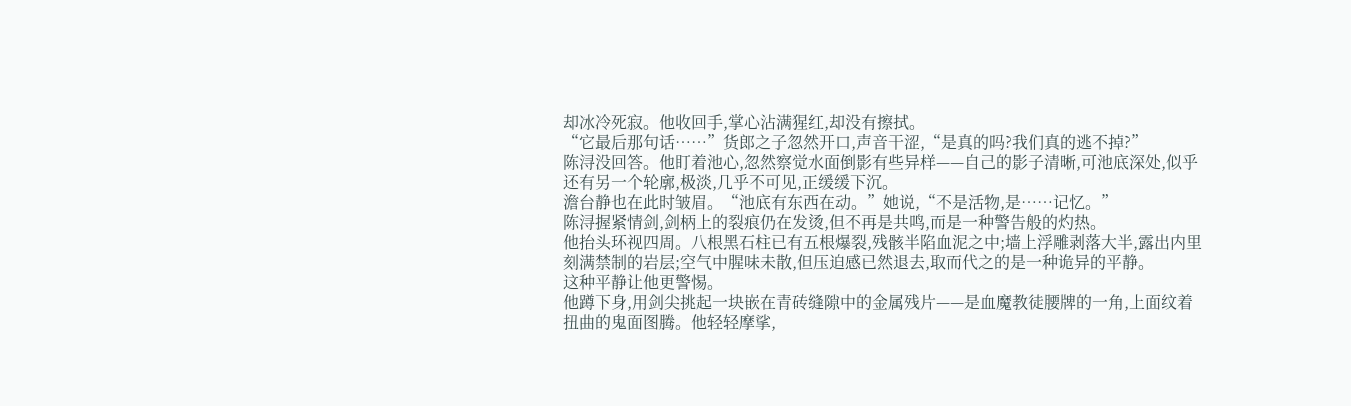却冰冷死寂。他收回手,掌心沾满猩红,却没有擦拭。
“它最后那句话……”货郎之子忽然开口,声音干涩,“是真的吗?我们真的逃不掉?”
陈浔没回答。他盯着池心,忽然察觉水面倒影有些异样——自己的影子清晰,可池底深处,似乎还有另一个轮廓,极淡,几乎不可见,正缓缓下沉。
澹台静也在此时皱眉。“池底有东西在动。”她说,“不是活物,是……记忆。”
陈浔握紧情剑,剑柄上的裂痕仍在发烫,但不再是共鸣,而是一种警告般的灼热。
他抬头环视四周。八根黑石柱已有五根爆裂,残骸半陷血泥之中;墙上浮雕剥落大半,露出内里刻满禁制的岩层;空气中腥味未散,但压迫感已然退去,取而代之的是一种诡异的平静。
这种平静让他更警惕。
他蹲下身,用剑尖挑起一块嵌在青砖缝隙中的金属残片——是血魔教徒腰牌的一角,上面纹着扭曲的鬼面图腾。他轻轻摩挲,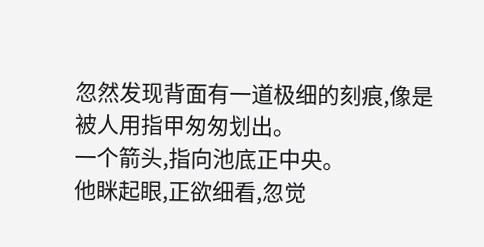忽然发现背面有一道极细的刻痕,像是被人用指甲匆匆划出。
一个箭头,指向池底正中央。
他眯起眼,正欲细看,忽觉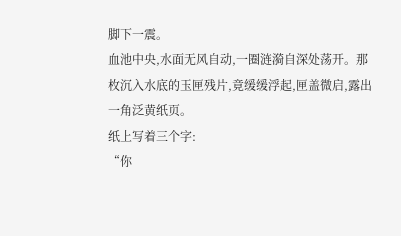脚下一震。
血池中央,水面无风自动,一圈涟漪自深处荡开。那枚沉入水底的玉匣残片,竟缓缓浮起,匣盖微启,露出一角泛黄纸页。
纸上写着三个字:
“你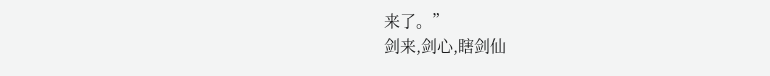来了。”
剑来,剑心,瞎剑仙